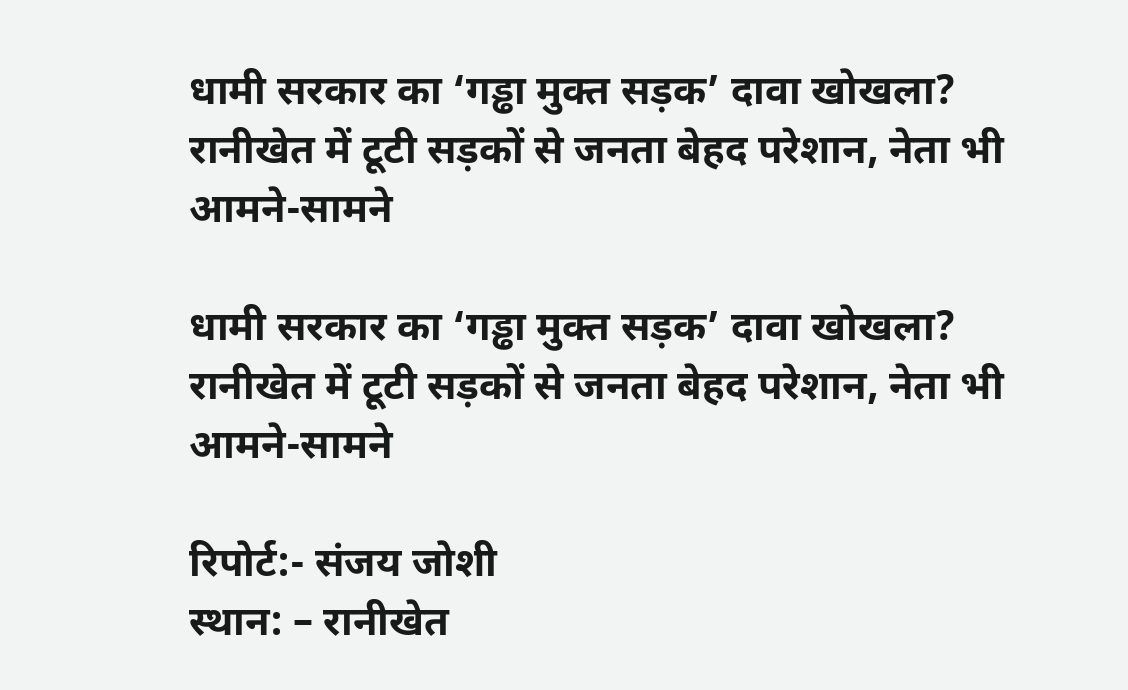धामी सरकार का ‘गड्ढा मुक्त सड़क’ दावा खोखला? रानीखेत में टूटी सड़कों से जनता बेहद परेशान, नेता भी आमने-सामने

धामी सरकार का ‘गड्ढा मुक्त सड़क’ दावा खोखला? रानीखेत में टूटी सड़कों से जनता बेहद परेशान, नेता भी आमने-सामने

रिपोर्ट:- संजय जोशी
स्थान: – रानीखेत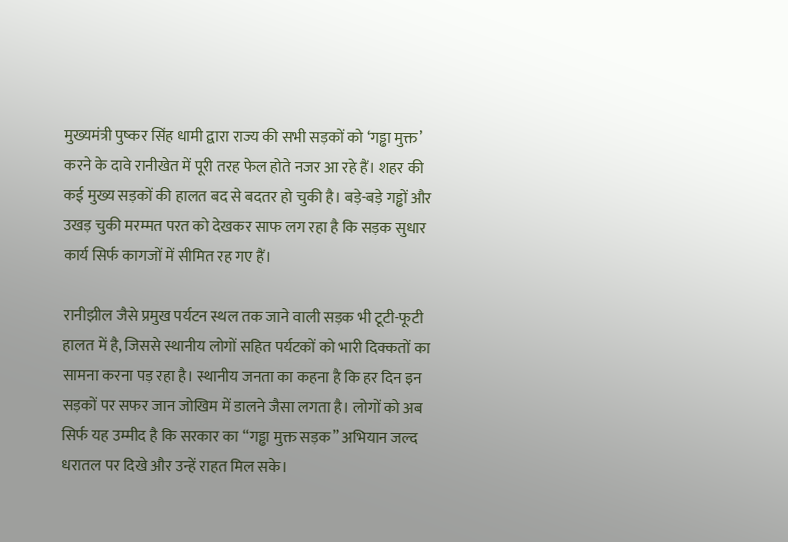मुख्यमंत्री पुष्कर सिंह धामी द्वारा राज्य की सभी सड़कों को ‘गड्ढा मुक्त’ करने के दावे रानीखेत में पूरी तरह फेल होते नजर आ रहे हैं। शहर की कई मुख्य सड़कों की हालत बद से बदतर हो चुकी है। बड़े-बड़े गड्ढों और उखड़ चुकी मरम्मत परत को देखकर साफ लग रहा है कि सड़क सुधार कार्य सिर्फ कागजों में सीमित रह गए हैं।

रानीझील जैसे प्रमुख पर्यटन स्थल तक जाने वाली सड़क भी टूटी-फूटी हालत में है, जिससे स्थानीय लोगों सहित पर्यटकों को भारी दिक्कतों का सामना करना पड़ रहा है। स्थानीय जनता का कहना है कि हर दिन इन सड़कों पर सफर जान जोखिम में डालने जैसा लगता है। लोगों को अब सिर्फ यह उम्मीद है कि सरकार का “गड्ढा मुक्त सड़क” अभियान जल्द धरातल पर दिखे और उन्हें राहत मिल सके।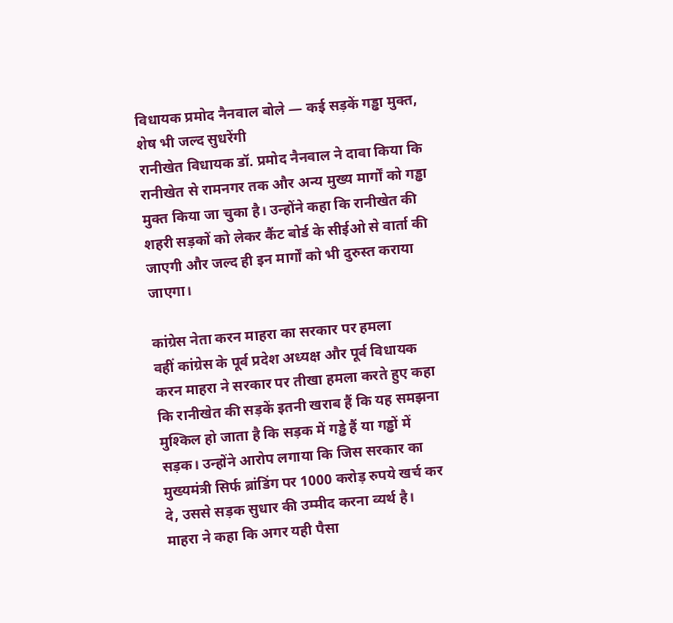विधायक प्रमोद नैनवाल बोले — कई सड़कें गड्ढा मुक्त, शेष भी जल्द सुधरेंगी
रानीखेत विधायक डॉ. प्रमोद नैनवाल ने दावा किया कि रानीखेत से रामनगर तक और अन्य मुख्य मार्गों को गड्ढा मुक्त किया जा चुका है। उन्होंने कहा कि रानीखेत की शहरी सड़कों को लेकर कैंट बोर्ड के सीईओ से वार्ता की जाएगी और जल्द ही इन मार्गों को भी दुरुस्त कराया जाएगा।

कांग्रेस नेता करन माहरा का सरकार पर हमला
वहीं कांग्रेस के पूर्व प्रदेश अध्यक्ष और पूर्व विधायक करन माहरा ने सरकार पर तीखा हमला करते हुए कहा कि रानीखेत की सड़कें इतनी खराब हैं कि यह समझना मुश्किल हो जाता है कि सड़क में गड्ढे हैं या गड्ढों में सड़क। उन्होंने आरोप लगाया कि जिस सरकार का मुख्यमंत्री सिर्फ ब्रांडिंग पर 1000 करोड़ रुपये खर्च कर दे, उससे सड़क सुधार की उम्मीद करना व्यर्थ है।
माहरा ने कहा कि अगर यही पैसा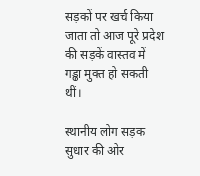सड़कों पर खर्च किया जाता तो आज पूरे प्रदेश की सड़कें वास्तव में गड्ढा मुक्त हो सकती थीं।

स्थानीय लोग सड़क सुधार की ओर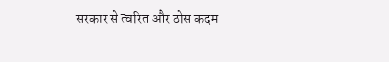सरकार से त्वरित और ठोस कदम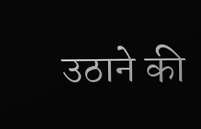उठाने की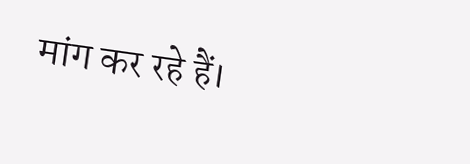मांग कर रहे हैं।